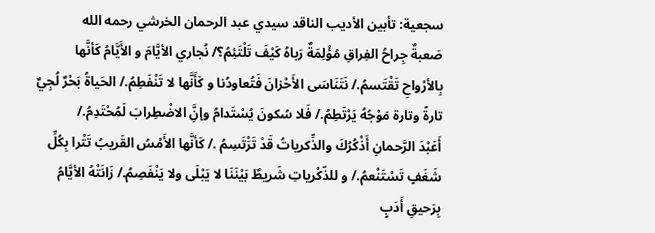سجعية: تأبين الأديب الناقد سيدي عبد الرحمان الخرشي رحمه الله
صَعبةٌ جِراحُ الفِراقِ مُؤْلِمَةٌ رَباهُ كَيْفَ تَلْتَئِمُ؟/ نُجاري الأيَّامَ و الأَيَّامُ كَأنَّها بِالأرْواحِ تَقْتَسمُ./ نَتَنَاسَى الأَحْزانَ فَتُعاودُنا و كَأَنَّها لا تَنْفَطِمُ./ الحَياةُ بَحْرٌ لُجِيٌ تارةً وتارة مَوْجُهُ يَرْتَطِمُ./ فَلا سُكونَ يُسْتَدامُ وإنَِّ الاضْطِرابَ لَمُحْتَدِمُ./
أَعَبْدَ الرَّحمانِ أَذْكُرُكَ والذِّكرياتُ قَدْ تَرَْتَسِمُ ./ كَأنَّها الأَمْسُ القَريبُ تَتْرا بِكُلِّ شَغَفٍ تَسْتَنْعمُ./ و للذّكْرياتِ شَريطٌ بَيْنَنَا لا يَبْلَى ولا يَنْفَصِمُ./ زَانَتْهُ الأيَّامُ بِرَحيقِ أَدَبٍ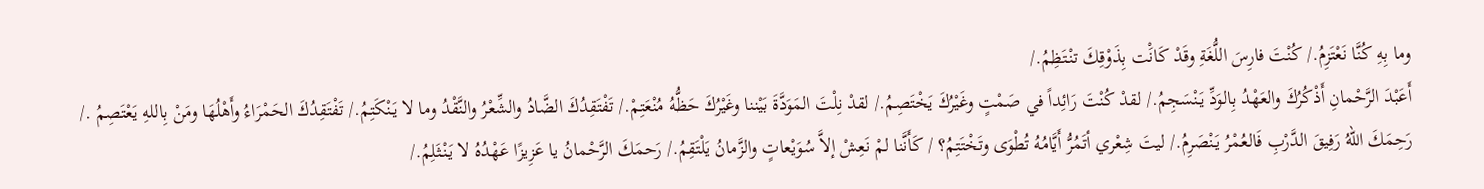وما بِهِ كُنَّا نَعْتَزِمُ./ كُنْتَ فارِسَ اللُّغَةِ وقَدْ كَانَْت بِذَوْقِكَ تنْتَظِمُ./
أَعَبْدَ الرَّحْمانِ أَذْكُرُكَ والعَهْدُ بِالوَدِّ يَنْسَجِمُ./ لقدْ كُنْتَ رَائِداً في صَمْتٍ وغَيْرُكَ يَخْتَصِمُ./ لقدْ نِلْتَ المَوَدَّةَ بَيْننا وغَيْرُكَ حَظُّهُ مُنْعَتِمْ./ تَفْتَقِدُكَ الضَّادُ والشِّعْرُ والنَّقْدُ وما لا يَنْكَتِمُ./ تَفْتَقِدُكَ الحَمْرَاءُ وأَهْلُهَا ومَنْ بِاللهِ يَعْتَصِمُ ./
رَحِمَكَ اللهُ رَفِيقَ الدَّرْبِ فَالعُمْرُ يَنْصَرِمُ./ ليتَ شِعْري أتَمُرُّ أَيَّامُهُ تُطْوَى وتَخْتَتِمُ؟ / كَأَنَّنا لمْ نَعِشْ إلاَّ سُوَيْعاتٍ والزَّمانُ يَلْتَقِمُ./ رَحمَكَ الرَّحْمانُ يا عَزِيزًا عَهْدُهُ لا يَنْثَلِمُ./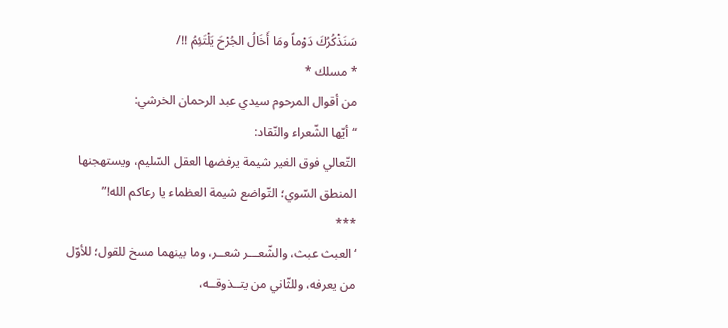سَنَذْكُرُكَ دَوْماً ومَا أَخَالُ الجُرْحَ يَلْتَئِمُ !!/
* مسلك *
من أقوال المرحوم سيدي عبد الرحمان الخرشي:
“أيّها الشّعراء والنّقاد:
التّعالي فوق الغير شيمة يرفضها العقل السّليم، ويستهجنها المنطق السّوي؛ التّواضع شيمة العظماء يا رعاكم الله!”
***
‘العبث عبث، والشّعـــر شعــر، وما بينهما مسخ للقول؛ للأوّل من يعرفه، وللثّاني من يتــذوقــه،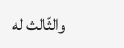والثّالث له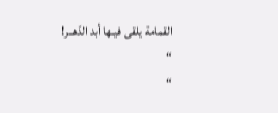القمامة يلقى فيـها أبد الدّهــر! “
“